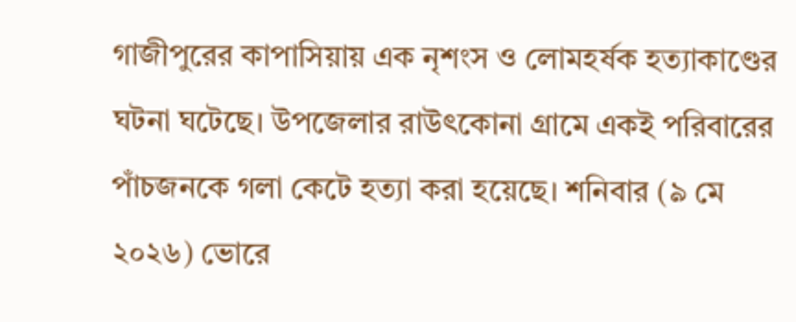গাজীপুরের কাপাসিয়ায় এক নৃশংস ও লোমহর্ষক হত্যাকাণ্ডের ঘটনা ঘটেছে। উপজেলার রাউৎকোনা গ্রামে একই পরিবারের পাঁচজনকে গলা কেটে হত্যা করা হয়েছে। শনিবার (৯ মে ২০২৬) ভোরে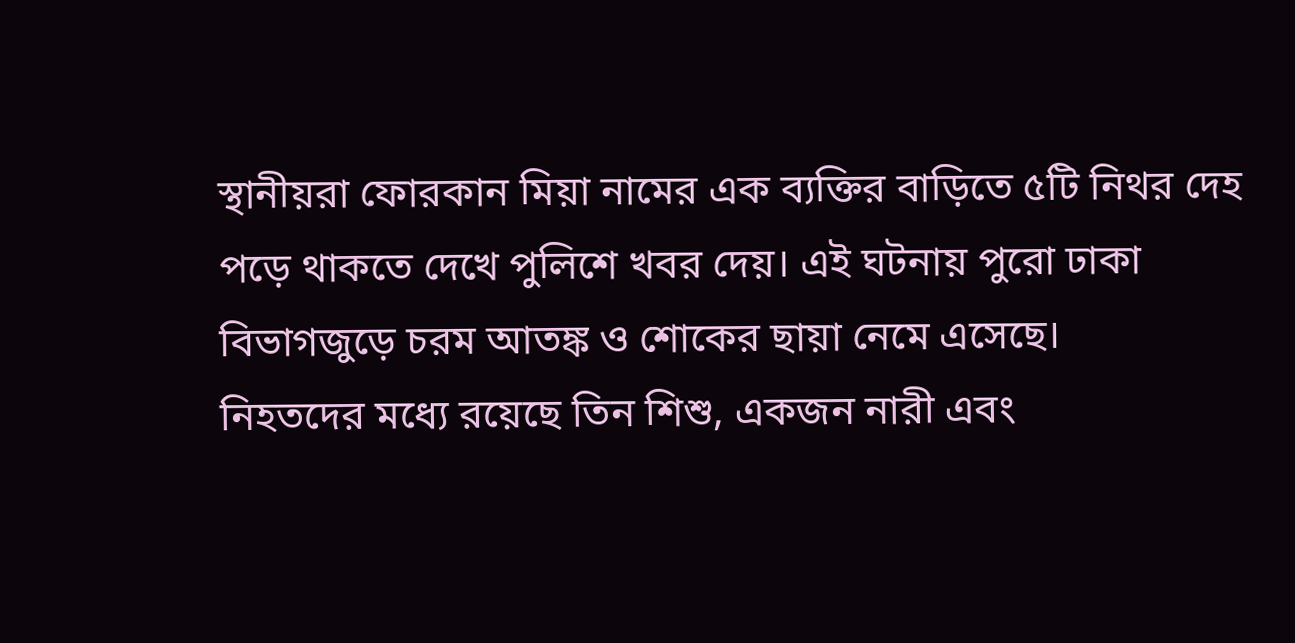স্থানীয়রা ফোরকান মিয়া নামের এক ব্যক্তির বাড়িতে ৫টি নিথর দেহ পড়ে থাকতে দেখে পুলিশে খবর দেয়। এই ঘটনায় পুরো ঢাকা বিভাগজুড়ে চরম আতঙ্ক ও শোকের ছায়া নেমে এসেছে।
নিহতদের মধ্যে রয়েছে তিন শিশু, একজন নারী এবং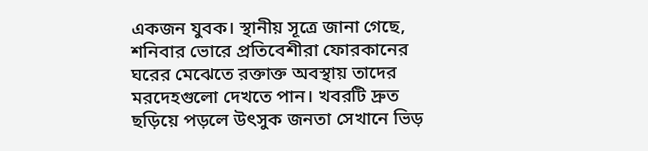একজন যুবক। স্থানীয় সূত্রে জানা গেছে, শনিবার ভোরে প্রতিবেশীরা ফোরকানের ঘরের মেঝেতে রক্তাক্ত অবস্থায় তাদের মরদেহগুলো দেখতে পান। খবরটি দ্রুত ছড়িয়ে পড়লে উৎসুক জনতা সেখানে ভিড়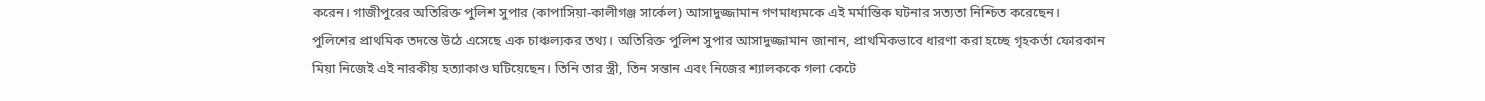করেন। গাজীপুরের অতিরিক্ত পুলিশ সুপার (কাপাসিয়া-কালীগঞ্জ সার্কেল) আসাদুজ্জামান গণমাধ্যমকে এই মর্মান্তিক ঘটনার সত্যতা নিশ্চিত করেছেন।
পুলিশের প্রাথমিক তদন্তে উঠে এসেছে এক চাঞ্চল্যকর তথ্য। অতিরিক্ত পুলিশ সুপার আসাদুজ্জামান জানান, প্রাথমিকভাবে ধারণা করা হচ্ছে গৃহকর্তা ফোরকান মিয়া নিজেই এই নারকীয় হত্যাকাণ্ড ঘটিয়েছেন। তিনি তার স্ত্রী, তিন সন্তান এবং নিজের শ্যালককে গলা কেটে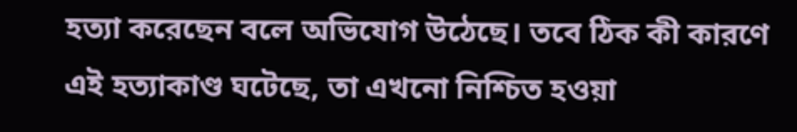হত্যা করেছেন বলে অভিযোগ উঠেছে। তবে ঠিক কী কারণে এই হত্যাকাণ্ড ঘটেছে, তা এখনো নিশ্চিত হওয়া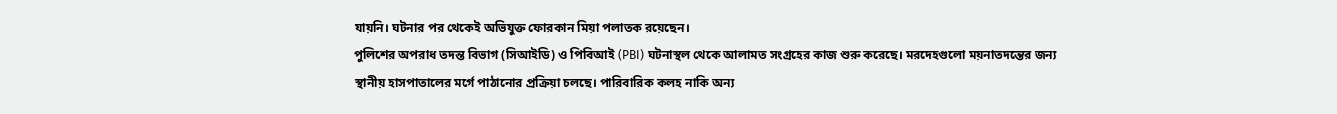যায়নি। ঘটনার পর থেকেই অভিযুক্ত ফোরকান মিয়া পলাতক রয়েছেন।
পুলিশের অপরাধ তদন্ত বিভাগ (সিআইডি) ও পিবিআই (PBI) ঘটনাস্থল থেকে আলামত সংগ্রহের কাজ শুরু করেছে। মরদেহগুলো ময়নাতদন্তের জন্য স্থানীয় হাসপাতালের মর্গে পাঠানোর প্রক্রিয়া চলছে। পারিবারিক কলহ নাকি অন্য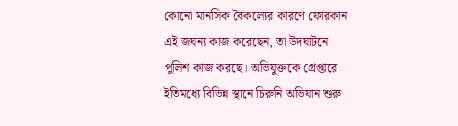কোনো মানসিক বৈকল্যের কারণে ফোরকান এই জঘন্য কাজ করেছেন, তা উদঘাটনে পুলিশ কাজ করছে। অভিযুক্তকে গ্রেপ্তারে ইতিমধ্যে বিভিন্ন স্থানে চিরুনি অভিযান শুরু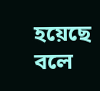হয়েছে বলে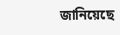জানিয়েছে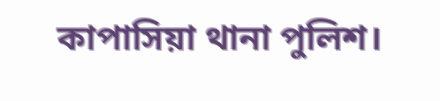কাপাসিয়া থানা পুলিশ।